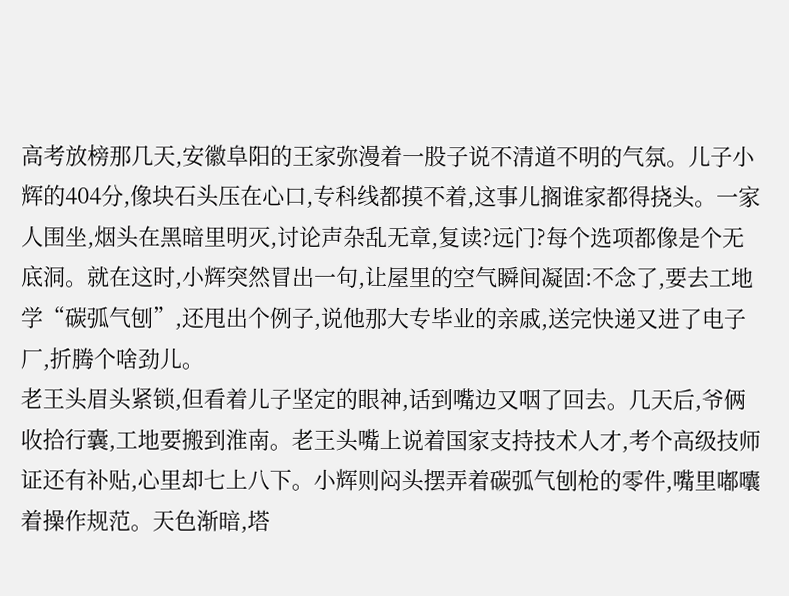高考放榜那几天,安徽阜阳的王家弥漫着一股子说不清道不明的气氛。儿子小辉的404分,像块石头压在心口,专科线都摸不着,这事儿搁谁家都得挠头。一家人围坐,烟头在黑暗里明灭,讨论声杂乱无章,复读?远门?每个选项都像是个无底洞。就在这时,小辉突然冒出一句,让屋里的空气瞬间凝固:不念了,要去工地学“碳弧气刨”,还甩出个例子,说他那大专毕业的亲戚,送完快递又进了电子厂,折腾个啥劲儿。
老王头眉头紧锁,但看着儿子坚定的眼神,话到嘴边又咽了回去。几天后,爷俩收拾行囊,工地要搬到淮南。老王头嘴上说着国家支持技术人才,考个高级技师证还有补贴,心里却七上八下。小辉则闷头摆弄着碳弧气刨枪的零件,嘴里嘟囔着操作规范。天色渐暗,塔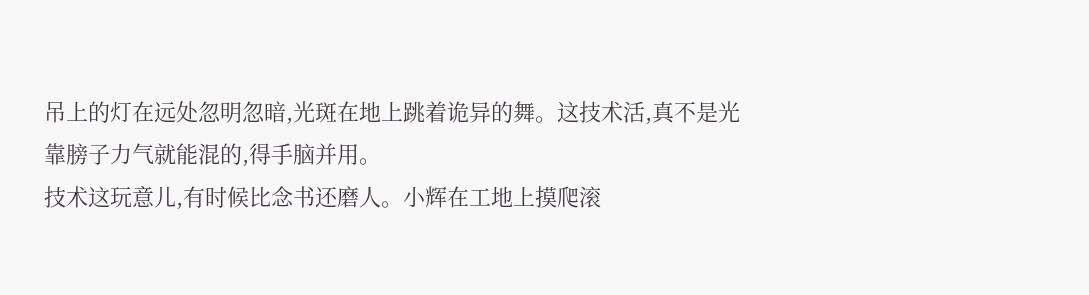吊上的灯在远处忽明忽暗,光斑在地上跳着诡异的舞。这技术活,真不是光靠膀子力气就能混的,得手脑并用。
技术这玩意儿,有时候比念书还磨人。小辉在工地上摸爬滚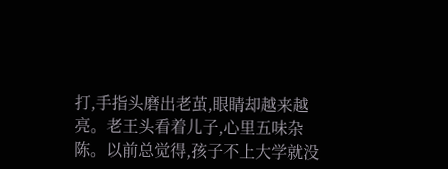打,手指头磨出老茧,眼睛却越来越亮。老王头看着儿子,心里五味杂陈。以前总觉得,孩子不上大学就没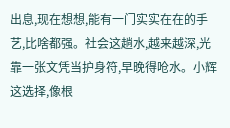出息,现在想想,能有一门实实在在的手艺,比啥都强。社会这趟水,越来越深,光靠一张文凭当护身符,早晚得呛水。小辉这选择,像根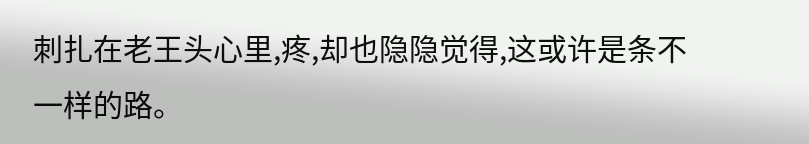刺扎在老王头心里,疼,却也隐隐觉得,这或许是条不一样的路。